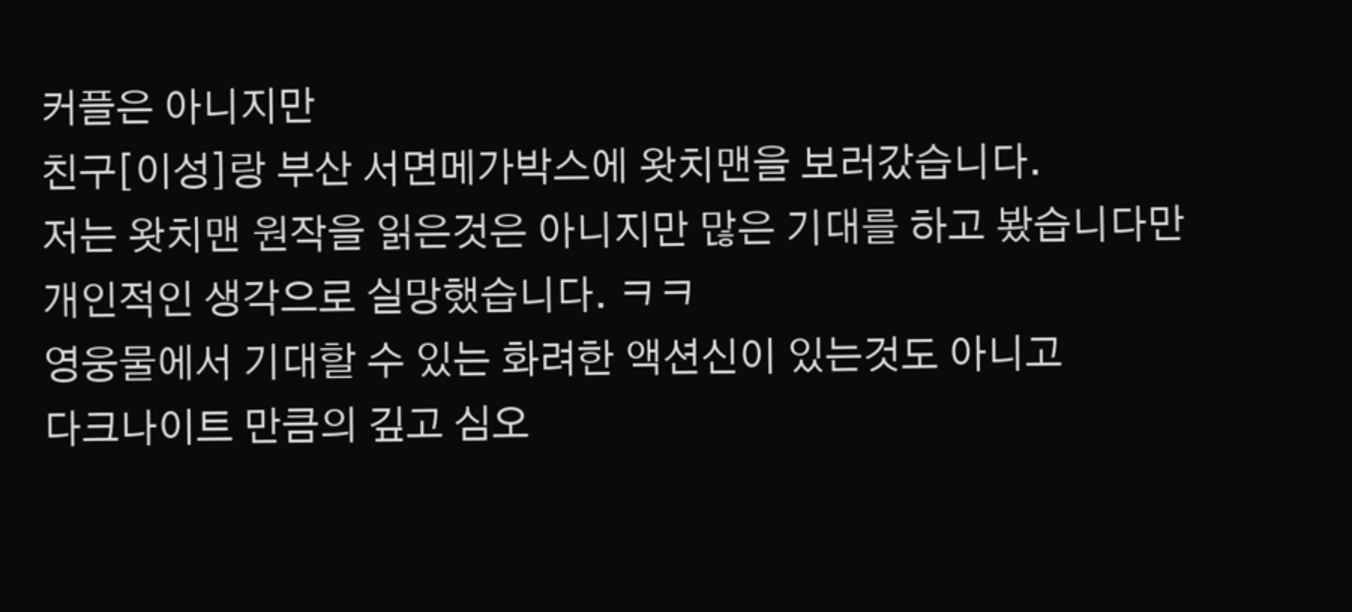커플은 아니지만
친구[이성]랑 부산 서면메가박스에 왓치맨을 보러갔습니다.
저는 왓치맨 원작을 읽은것은 아니지만 많은 기대를 하고 봤습니다만
개인적인 생각으로 실망했습니다. ㅋㅋ
영웅물에서 기대할 수 있는 화려한 액션신이 있는것도 아니고
다크나이트 만큼의 깊고 심오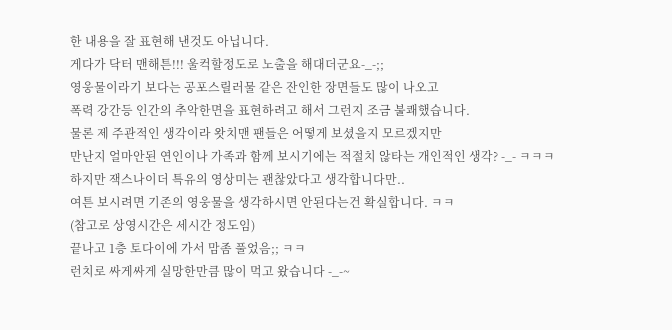한 내용을 잘 표현해 낸것도 아닙니다.
게다가 닥터 맨해튼!!! 울컥할정도로 노출을 해대더군요-_-;;
영웅물이라기 보다는 공포스릴러물 같은 잔인한 장면들도 많이 나오고
폭력 강간등 인간의 추악한면을 표현하려고 해서 그런지 조금 불쾌했습니다.
물론 제 주관적인 생각이라 왓치맨 팬들은 어떻게 보셨을지 모르겠지만
만난지 얼마안된 연인이나 가족과 함께 보시기에는 적절치 않타는 개인적인 생각? -_- ㅋㅋㅋ
하지만 잭스나이더 특유의 영상미는 괜찮았다고 생각합니다만..
여튼 보시려면 기존의 영웅물을 생각하시면 안된다는건 확실합니다. ㅋㅋ
(참고로 상영시간은 세시간 정도임)
끝나고 1층 토다이에 가서 맘좀 풀었음;; ㅋㅋ
런치로 싸게싸게 실망한만큼 많이 먹고 왔습니다 -_-~